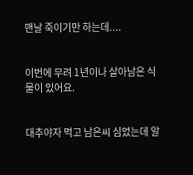맨날 죽이기만 하는데....


이번에 무려 1년이나 살아남은 식물이 있어요.


대추야자 먹고 남은씨 심었는데 알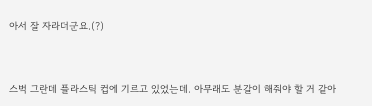아서 잘 자라더군요.(?)


스벅 그란데 플라스틱 컵에 기르고 있었는데. 아무래도 분갈이 해줘야 할 거 같아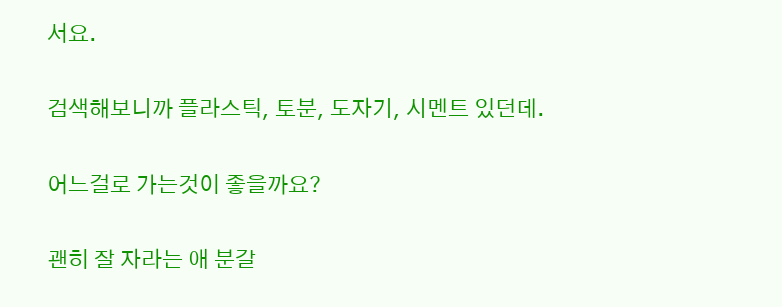서요.


검색해보니까 플라스틱, 토분, 도자기, 시멘트 있던데.


어느걸로 가는것이 좋을까요?


괜히 잘 자라는 애 분갈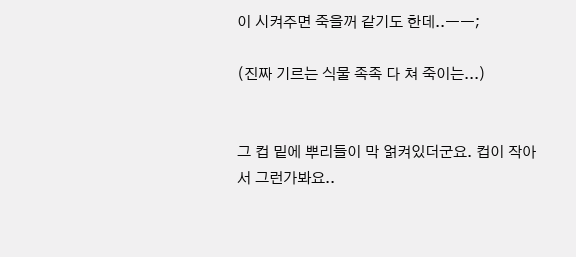이 시켜주면 죽을꺼 같기도 한데..ㅡㅡ;

(진짜 기르는 식물 족족 다 쳐 죽이는...)


그 컵 밑에 뿌리들이 막 얽켜있더군요. 컵이 작아서 그런가봐요..